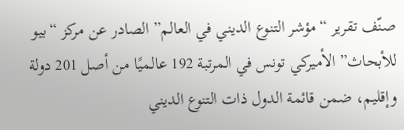صنّف تقرير “مؤشر التنوع الديني في العالم” الصادر عن مركز “بيو للأبحاث” الأميركي تونس في المرتبة 192 عالميًا من أصل 201 دولة وإقليم، ضمن قائمة الدول ذات التنوع الديني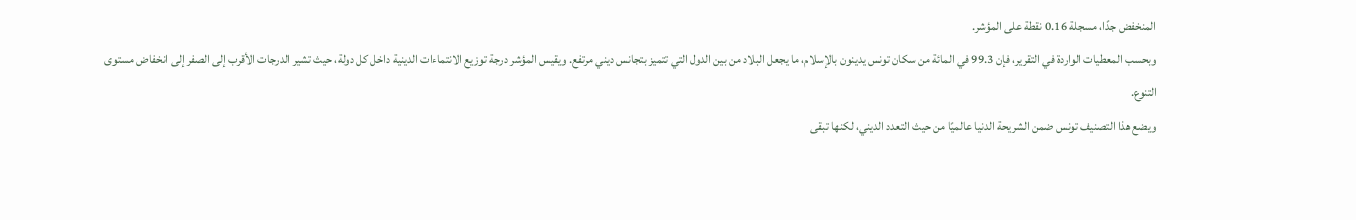المنخفض جدًا، مسجلة 0.16 نقطة على المؤشر.
وبحسب المعطيات الواردة في التقرير، فإن 99.3 في المائة من سكان تونس يدينون بالإسلام، ما يجعل البلاد من بين الدول التي تتميز بتجانس ديني مرتفع. ويقيس المؤشر درجة توزيع الانتماءات الدينية داخل كل دولة، حيث تشير الدرجات الأقرب إلى الصفر إلى انخفاض مستوى التنوع.
ويضع هذا التصنيف تونس ضمن الشريحة الدنيا عالميًا من حيث التعدد الديني، لكنها تبقى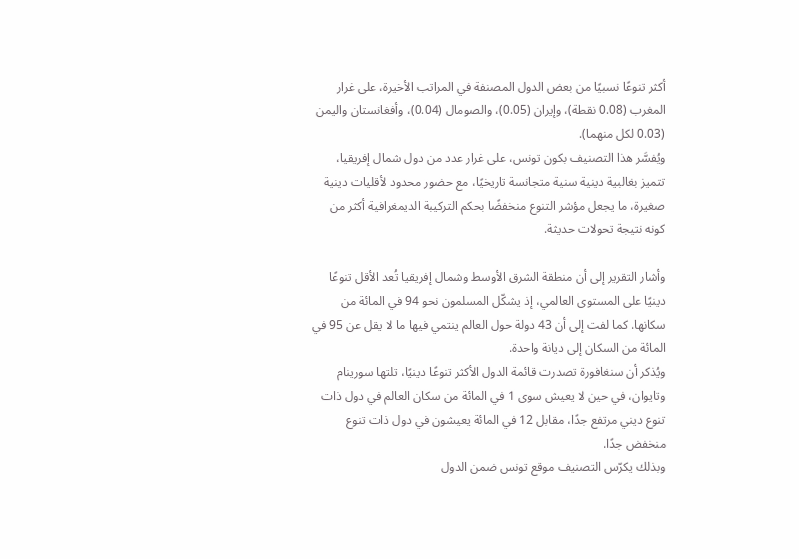أكثر تنوعًا نسبيًا من بعض الدول المصنفة في المراتب الأخيرة، على غرار المغرب (0.08 نقطة)، وإيران (0.05)، والصومال (0.04)، وأفغانستان واليمن (0.03 لكل منهما).
ويُفسَّر هذا التصنيف بكون تونس، على غرار عدد من دول شمال إفريقيا، تتميز بغالبية دينية سنية متجانسة تاريخيًا، مع حضور محدود لأقليات دينية صغيرة، ما يجعل مؤشر التنوع منخفضًا بحكم التركيبة الديمغرافية أكثر من كونه نتيجة تحولات حديثة.

وأشار التقرير إلى أن منطقة الشرق الأوسط وشمال إفريقيا تُعد الأقل تنوعًا دينيًا على المستوى العالمي، إذ يشكّل المسلمون نحو 94 في المائة من سكانها. كما لفت إلى أن 43 دولة حول العالم ينتمي فيها ما لا يقل عن 95 في المائة من السكان إلى ديانة واحدة.
ويُذكر أن سنغافورة تصدرت قائمة الدول الأكثر تنوعًا دينيًا، تلتها سورينام وتايوان، في حين لا يعيش سوى 1 في المائة من سكان العالم في دول ذات تنوع ديني مرتفع جدًا، مقابل 12 في المائة يعيشون في دول ذات تنوع منخفض جدًا.
وبذلك يكرّس التصنيف موقع تونس ضمن الدول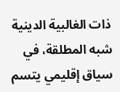ذات الغالبية الدينية شبه المطلقة، في سياق إقليمي يتسم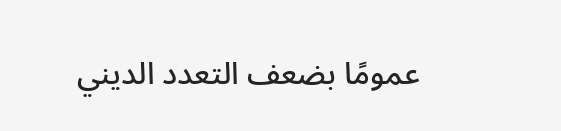عمومًا بضعف التعدد الديني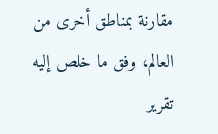مقارنة بمناطق أخرى من العالم، وفق ما خلص إليه تقرير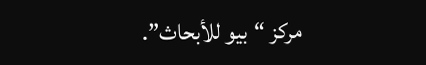مركز “بيو للأبحاث”.